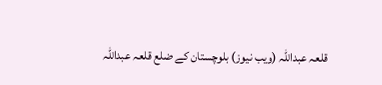قلعہ عبداللہ (ویب نیوز) بلوچستان کے ضلع قلعہ عبداللہ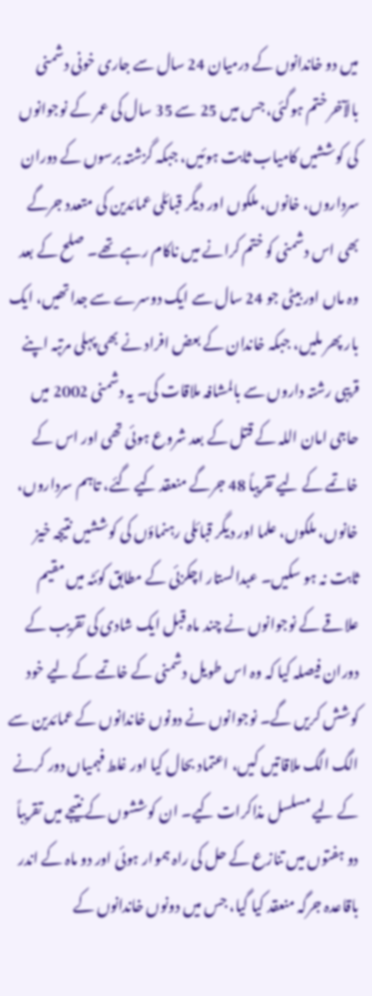میں دو خاندانوں کے درمیان 24 سال سے جاری خونی دشمنی بالآخر ختم ہوگئی، جس میں 25 سے 35 سال کی عمر کے نوجوانوں کی کوششیں کامیاب ثابت ہوئیں، جبکہ گزشتہ برسوں کے دوران سرداروں، خانوں، ملکوں اور دیگر قبائلی عمائدین کی متعدد جرگے بھی اس دشمنی کو ختم کرانے میں ناکام رہے تھے۔ صلح کے بعد وہ ماں اور بیٹی جو 24 سال سے ایک دوسرے سے جدا تھیں، ایک بار پھر ملیں، جبکہ خاندان کے بعض افراد نے بھی پہلی مرتبہ اپنے قریبی رشتہ داروں سے بالمشافہ ملاقات کی۔ یہ دشمنی 2002 میں حاجی امان اللہ کے قتل کے بعد شروع ہوئی تھی اور اس کے خاتمے کے لیے تقریباً 48 جرگے منعقد کیے گئے، تاہم سرداروں، خانوں، ملکوں، علما اور دیگر قبائلی رہنماؤں کی کوششیں نتیجہ خیز ثابت نہ ہو سکیں۔ عبدالستار اچکزئی کے مطابق کوئٹہ میں مقیم علاقے کے نوجوانوں نے چند ماہ قبل ایک شادی کی تقریب کے دوران فیصلہ کیا کہ وہ اس طویل دشمنی کے خاتمے کے لیے خود کوشش کریں گے۔ نوجوانوں نے دونوں خاندانوں کے عمائدین سے الگ الگ ملاقاتیں کیں، اعتماد بحال کیا اور غلط فہمیاں دور کرنے کے لیے مسلسل مذاکرات کیے۔ ان کوششوں کے نتیجے میں تقریباً دو ہفتوں میں تنازع کے حل کی راہ ہموار ہوئی اور دو ماہ کے اندر باقاعدہ جرگہ منعقد کیا گیا، جس میں دونوں خاندانوں کے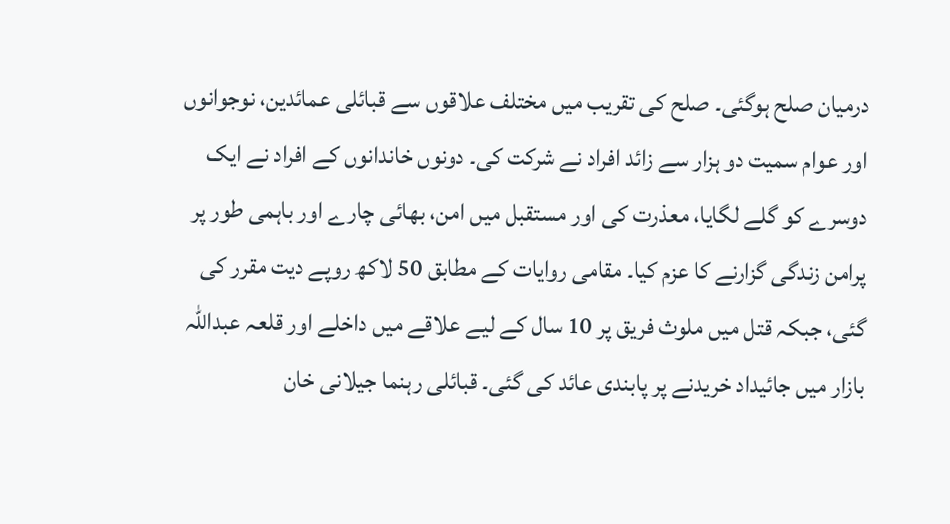درمیان صلح ہوگئی۔ صلح کی تقریب میں مختلف علاقوں سے قبائلی عمائدین، نوجوانوں اور عوام سمیت دو ہزار سے زائد افراد نے شرکت کی۔ دونوں خاندانوں کے افراد نے ایک دوسرے کو گلے لگایا، معذرت کی اور مستقبل میں امن، بھائی چارے اور باہمی طور پر پرامن زندگی گزارنے کا عزم کیا۔ مقامی روایات کے مطابق 50 لاکھ روپے دیت مقرر کی گئی، جبکہ قتل میں ملوث فریق پر 10 سال کے لیے علاقے میں داخلے اور قلعہ عبداللہ بازار میں جائیداد خریدنے پر پابندی عائد کی گئی۔ قبائلی رہنما جیلانی خان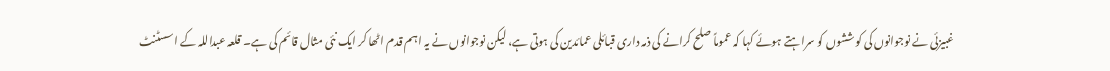غبیزئی نے نوجوانوں کی کوششوں کو سراہتے ہوئے کہا کہ عموماً صلح کرانے کی ذمہ داری قبائلی عمائدین کی ہوتی ہے، لیکن نوجوانوں نے یہ اہم قدم اٹھا کر ایک نئی مثال قائم کی ہے۔ قلعہ عبداللہ کے اسسٹنٹ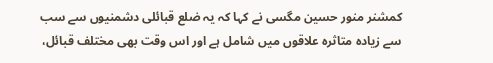کمشنر منور حسین مگسی نے کہا کہ یہ ضلع قبائلی دشمنیوں سے سب سے زیادہ متاثرہ علاقوں میں شامل ہے اور اس وقت بھی مختلف قبائل،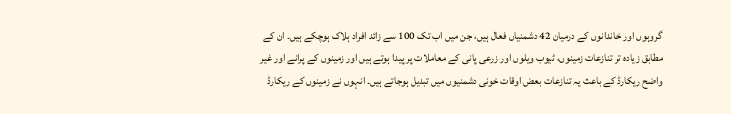گروہوں اور خاندانوں کے درمیان 42 دشمنیاں فعال ہیں، جن میں اب تک 100 سے زائد افراد ہلاک ہوچکے ہیں۔ ان کے مطابق زیادہ تر تنازعات زمینوں، ٹیوب ویلوں اور زرعی پانی کے معاملات پر پیدا ہوتے ہیں اور زمینوں کے پرانے اور غیر واضح ریکارڈ کے باعث یہ تنازعات بعض اوقات خونی دشمنیوں میں تبدیل ہوجاتے ہیں۔ انہوں نے زمینوں کے ریکارڈ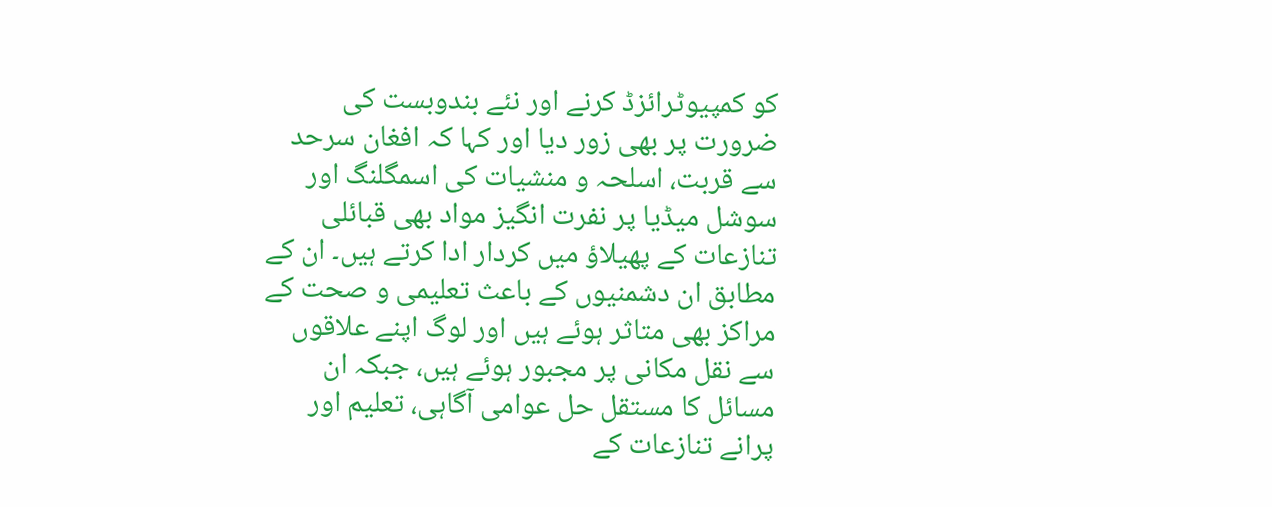کو کمپیوٹرائزڈ کرنے اور نئے بندوبست کی ضرورت پر بھی زور دیا اور کہا کہ افغان سرحد سے قربت، اسلحہ و منشیات کی اسمگلنگ اور سوشل میڈیا پر نفرت انگیز مواد بھی قبائلی تنازعات کے پھیلاؤ میں کردار ادا کرتے ہیں۔ ان کے مطابق ان دشمنیوں کے باعث تعلیمی و صحت کے مراکز بھی متاثر ہوئے ہیں اور لوگ اپنے علاقوں سے نقل مکانی پر مجبور ہوئے ہیں، جبکہ ان مسائل کا مستقل حل عوامی آگاہی، تعلیم اور پرانے تنازعات کے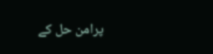پرامن حل کے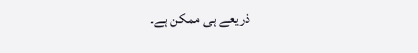ذریعے ہی ممکن ہے۔